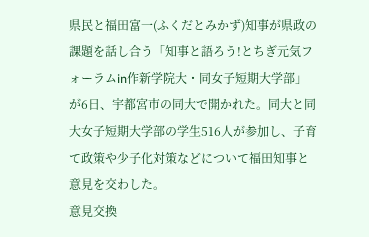県民と福田富一(ふくだとみかず)知事が県政の課題を話し合う「知事と語ろう!とちぎ元気フォーラムin作新学院大・同女子短期大学部」が6日、宇都宮市の同大で開かれた。同大と同大女子短期大学部の学生516人が参加し、子育て政策や少子化対策などについて福田知事と意見を交わした。
意見交換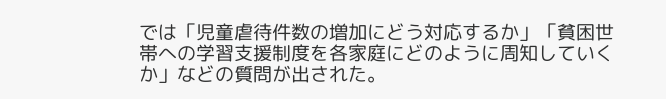では「児童虐待件数の増加にどう対応するか」「貧困世帯への学習支援制度を各家庭にどのように周知していくか」などの質問が出された。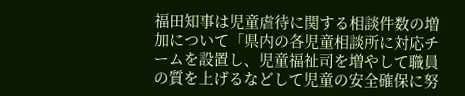福田知事は児童虐待に関する相談件数の増加について「県内の各児童相談所に対応チームを設置し、児童福祉司を増やして職員の質を上げるなどして児童の安全確保に努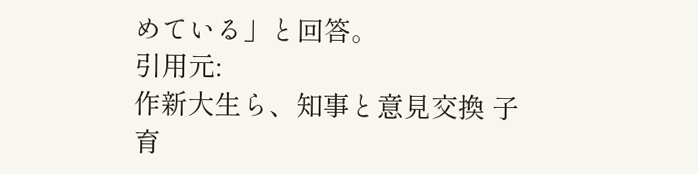めている」と回答。
引用元:
作新大生ら、知事と意見交換 子育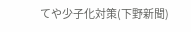てや少子化対策(下野新聞)